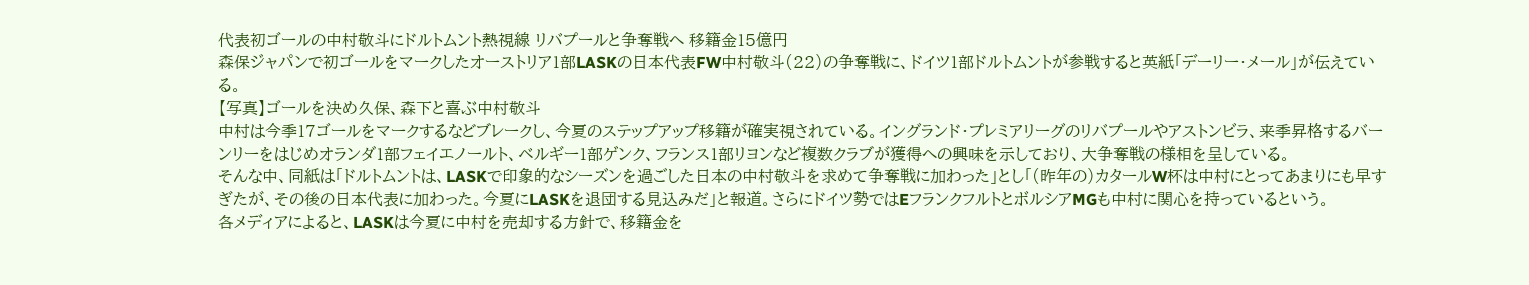代表初ゴールの中村敬斗にドルトムント熱視線 リバプールと争奪戦へ 移籍金15億円
森保ジャパンで初ゴールをマークしたオーストリア1部LASKの日本代表FW中村敬斗(22)の争奪戦に、ドイツ1部ドルトムントが参戦すると英紙「デーリー・メール」が伝えている。
【写真】ゴールを決め久保、森下と喜ぶ中村敬斗
中村は今季17ゴールをマークするなどブレークし、今夏のステップアップ移籍が確実視されている。イングランド・プレミアリーグのリバプールやアストンビラ、来季昇格するバーンリーをはじめオランダ1部フェイエノールト、ベルギー1部ゲンク、フランス1部リヨンなど複数クラブが獲得への興味を示しており、大争奪戦の様相を呈している。
そんな中、同紙は「ドルトムントは、LASKで印象的なシーズンを過ごした日本の中村敬斗を求めて争奪戦に加わった」とし「(昨年の)カタールW杯は中村にとってあまりにも早すぎたが、その後の日本代表に加わった。今夏にLASKを退団する見込みだ」と報道。さらにドイツ勢ではEフランクフルトとボルシアMGも中村に関心を持っているという。
各メディアによると、LASKは今夏に中村を売却する方針で、移籍金を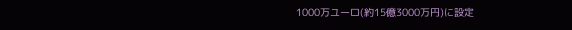1000万ユーロ(約15億3000万円)に設定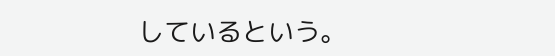しているという。